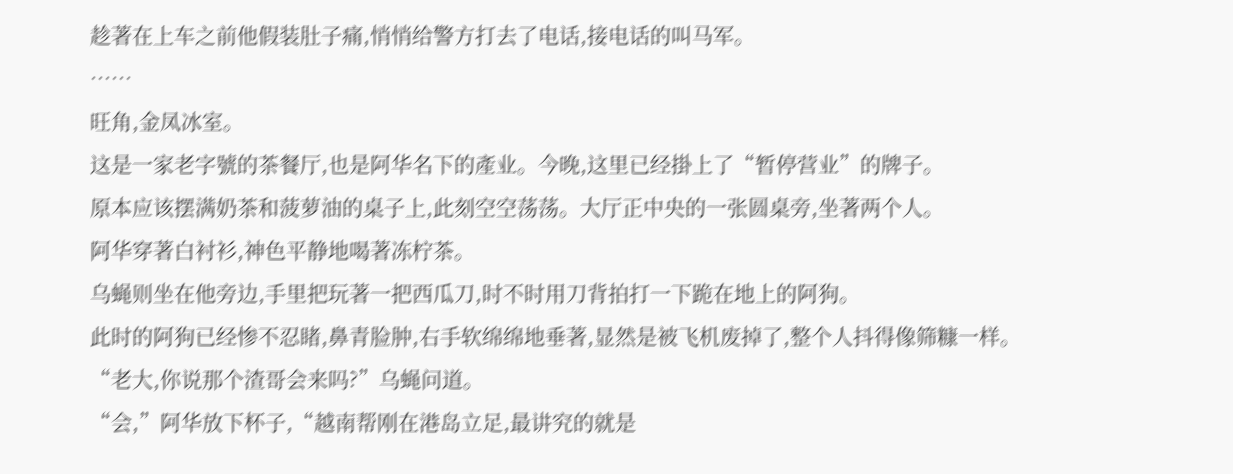趁著在上车之前他假装肚子痛,悄悄给警方打去了电话,接电话的叫马军。
……
旺角,金凤冰室。
这是一家老字號的茶餐厅,也是阿华名下的產业。今晚,这里已经掛上了“暂停营业”的牌子。
原本应该摆满奶茶和菠萝油的桌子上,此刻空空荡荡。大厅正中央的一张圆桌旁,坐著两个人。
阿华穿著白衬衫,神色平静地喝著冻柠茶。
乌蝇则坐在他旁边,手里把玩著一把西瓜刀,时不时用刀背拍打一下跪在地上的阿狗。
此时的阿狗已经惨不忍睹,鼻青脸肿,右手软绵绵地垂著,显然是被飞机废掉了,整个人抖得像筛糠一样。
“老大,你说那个渣哥会来吗?”乌蝇问道。
“会,”阿华放下杯子,“越南帮刚在港岛立足,最讲究的就是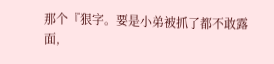那个『狠字。要是小弟被抓了都不敢露面,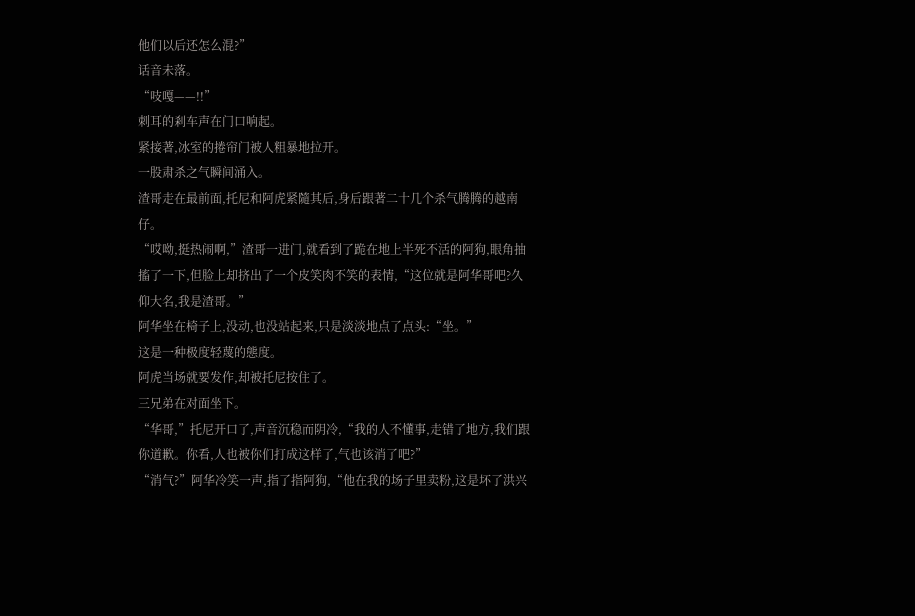他们以后还怎么混?”
话音未落。
“吱嘎——!!”
刺耳的剎车声在门口响起。
紧接著,冰室的捲帘门被人粗暴地拉开。
一股肃杀之气瞬间涌入。
渣哥走在最前面,托尼和阿虎紧隨其后,身后跟著二十几个杀气腾腾的越南仔。
“哎呦,挺热闹啊,”渣哥一进门,就看到了跪在地上半死不活的阿狗,眼角抽搐了一下,但脸上却挤出了一个皮笑肉不笑的表情,“这位就是阿华哥吧?久仰大名,我是渣哥。”
阿华坐在椅子上,没动,也没站起来,只是淡淡地点了点头:“坐。”
这是一种极度轻蔑的態度。
阿虎当场就要发作,却被托尼按住了。
三兄弟在对面坐下。
“华哥,”托尼开口了,声音沉稳而阴冷,“我的人不懂事,走错了地方,我们跟你道歉。你看,人也被你们打成这样了,气也该消了吧?”
“消气?”阿华冷笑一声,指了指阿狗,“他在我的场子里卖粉,这是坏了洪兴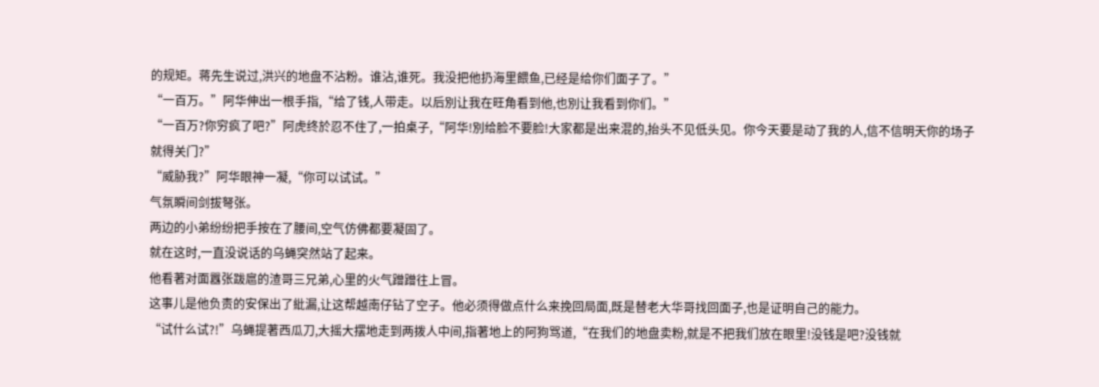的规矩。蒋先生说过,洪兴的地盘不沾粉。谁沾,谁死。我没把他扔海里餵鱼,已经是给你们面子了。”
“一百万。”阿华伸出一根手指,“给了钱,人带走。以后別让我在旺角看到他,也別让我看到你们。”
“一百万?你穷疯了吧?”阿虎终於忍不住了,一拍桌子,“阿华!別给脸不要脸!大家都是出来混的,抬头不见低头见。你今天要是动了我的人,信不信明天你的场子就得关门?”
“威胁我?”阿华眼神一凝,“你可以试试。”
气氛瞬间剑拔弩张。
两边的小弟纷纷把手按在了腰间,空气仿佛都要凝固了。
就在这时,一直没说话的乌蝇突然站了起来。
他看著对面囂张跋扈的渣哥三兄弟,心里的火气蹭蹭往上冒。
这事儿是他负责的安保出了紕漏,让这帮越南仔钻了空子。他必须得做点什么来挽回局面,既是替老大华哥找回面子,也是证明自己的能力。
“试什么试?!”乌蝇提著西瓜刀,大摇大摆地走到两拨人中间,指著地上的阿狗骂道,“在我们的地盘卖粉,就是不把我们放在眼里!没钱是吧?没钱就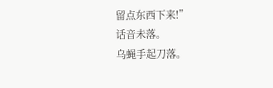留点东西下来!”
话音未落。
乌蝇手起刀落。